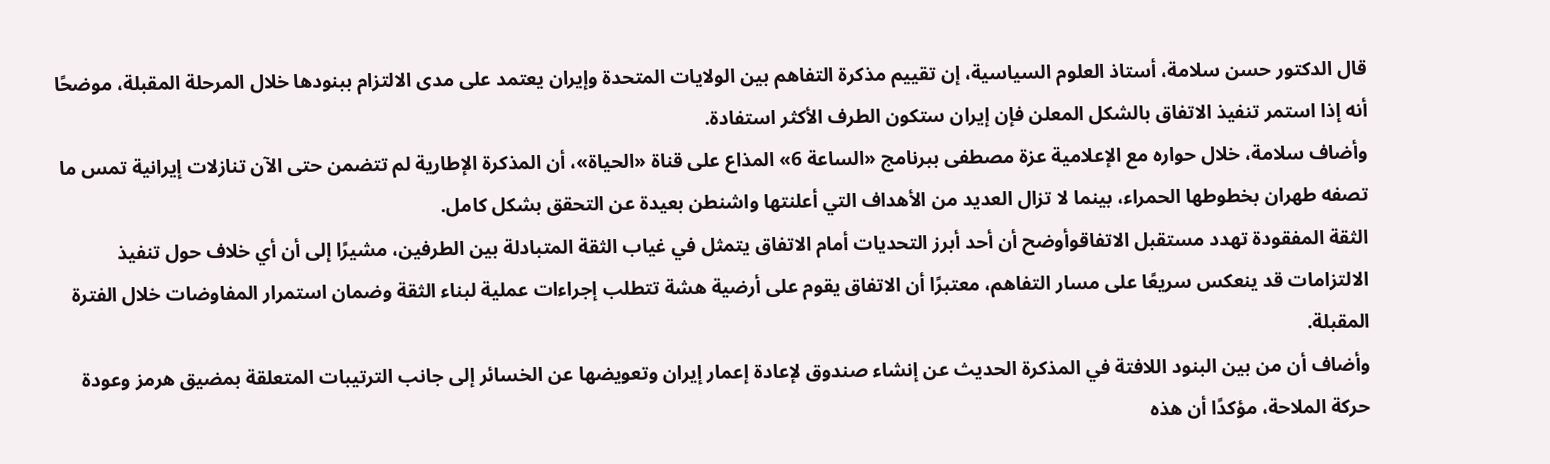قال الدكتور حسن سلامة، أستاذ العلوم السياسية، إن تقييم مذكرة التفاهم بين الولايات المتحدة وإيران يعتمد على مدى الالتزام ببنودها خلال المرحلة المقبلة، موضحًا أنه إذا استمر تنفيذ الاتفاق بالشكل المعلن فإن إيران ستكون الطرف الأكثر استفادة.
وأضاف سلامة، خلال حواره مع الإعلامية عزة مصطفى ببرنامج «الساعة 6» المذاع على قناة «الحياة»، أن المذكرة الإطارية لم تتضمن حتى الآن تنازلات إيرانية تمس ما تصفه طهران بخطوطها الحمراء، بينما لا تزال العديد من الأهداف التي أعلنتها واشنطن بعيدة عن التحقق بشكل كامل.
الثقة المفقودة تهدد مستقبل الاتفاقوأوضح أن أحد أبرز التحديات أمام الاتفاق يتمثل في غياب الثقة المتبادلة بين الطرفين، مشيرًا إلى أن أي خلاف حول تنفيذ الالتزامات قد ينعكس سريعًا على مسار التفاهم، معتبرًا أن الاتفاق يقوم على أرضية هشة تتطلب إجراءات عملية لبناء الثقة وضمان استمرار المفاوضات خلال الفترة المقبلة.
وأضاف أن من بين البنود اللافتة في المذكرة الحديث عن إنشاء صندوق لإعادة إعمار إيران وتعويضها عن الخسائر إلى جانب الترتيبات المتعلقة بمضيق هرمز وعودة حركة الملاحة، مؤكدًا أن هذه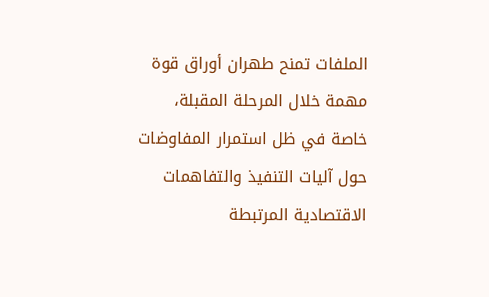الملفات تمنح طهران أوراق قوة مهمة خلال المرحلة المقبلة، خاصة في ظل استمرار المفاوضات حول آليات التنفيذ والتفاهمات الاقتصادية المرتبطة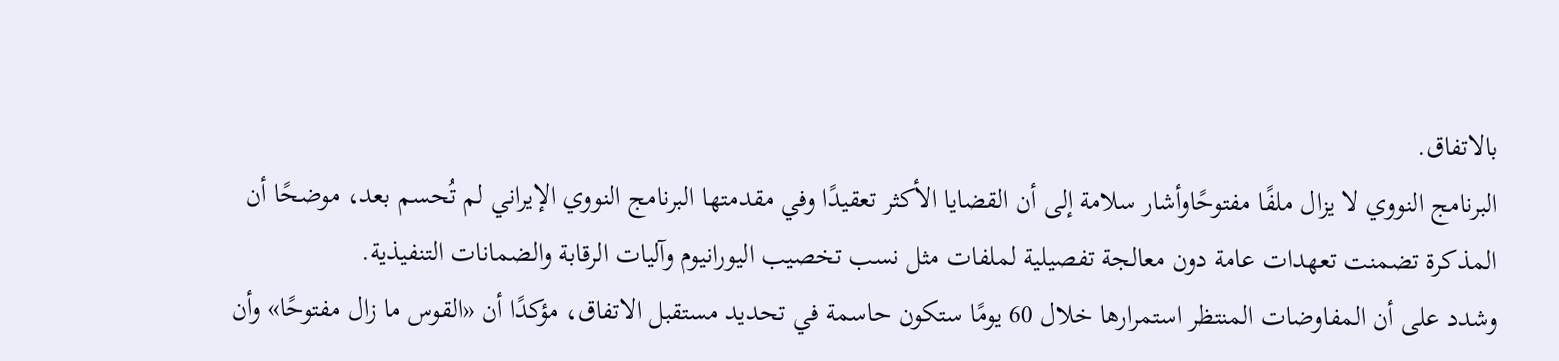بالاتفاق.
البرنامج النووي لا يزال ملفًا مفتوحًاوأشار سلامة إلى أن القضايا الأكثر تعقيدًا وفي مقدمتها البرنامج النووي الإيراني لم تُحسم بعد، موضحًا أن المذكرة تضمنت تعهدات عامة دون معالجة تفصيلية لملفات مثل نسب تخصيب اليورانيوم وآليات الرقابة والضمانات التنفيذية.
وشدد على أن المفاوضات المنتظر استمرارها خلال 60 يومًا ستكون حاسمة في تحديد مستقبل الاتفاق، مؤكدًا أن «القوس ما زال مفتوحًا» وأن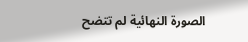الصورة النهائية لم تتضح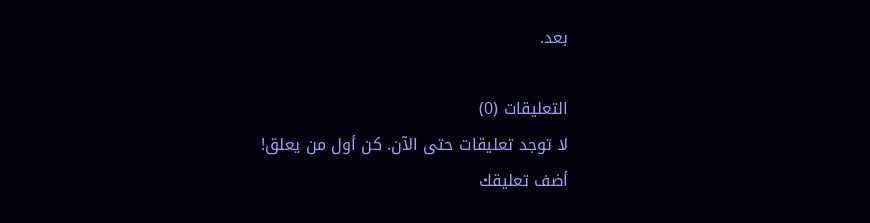بعد.

التعليقات (0)
لا توجد تعليقات حتى الآن. كن أول من يعلق!
أضف تعليقك